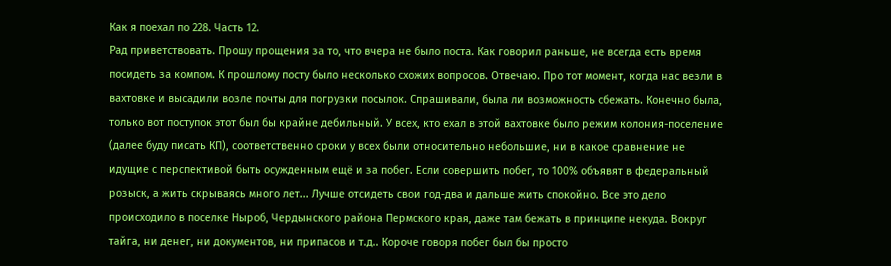Как я поехал по 228. Часть 12.
Рад приветствовать. Прошу прощения за то, что вчера не было поста. Как говорил раньше, не всегда есть время посидеть за компом. К прошлому посту было несколько схожих вопросов. Отвечаю. Про тот момент, когда нас везли в вахтовке и высадили возле почты для погрузки посылок. Спрашивали, была ли возможность сбежать. Конечно была, только вот поступок этот был бы крайне дебильный. У всех, кто ехал в этой вахтовке было режим колония-поселение (далее буду писать КП), соответственно сроки у всех были относительно небольшие, ни в какое сравнение не идущие с перспективой быть осужденным ещё и за побег. Если совершить побег, то 100% объявят в федеральный розыск, а жить скрываясь много лет... Лучше отсидеть свои год-два и дальше жить спокойно. Все это дело происходило в поселке Ныроб, Чердынского района Пермского края, даже там бежать в принципе некуда. Вокруг тайга, ни денег, ни документов, ни припасов и т.д.. Короче говоря побег был бы просто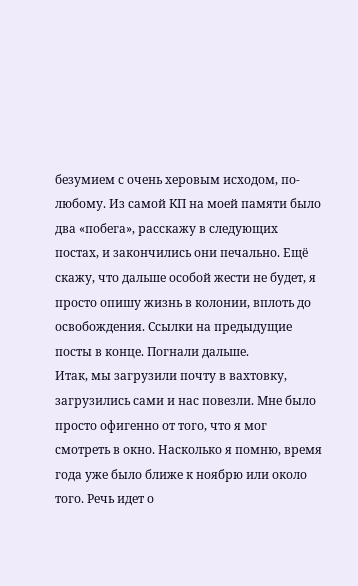безумием с очень херовым исходом, по-любому. Из самой КП на моей памяти было два «побега», расскажу в следующих постах, и закончились они печально. Ещё скажу, что дальше особой жести не будет, я просто опишу жизнь в колонии, вплоть до освобождения. Ссылки на предыдущие посты в конце. Погнали дальше.
Итак, мы загрузили почту в вахтовку, загрузились сами и нас повезли. Мне было просто офигенно от того, что я мог смотреть в окно. Насколько я помню, время года уже было ближе к ноябрю или около того. Речь идет о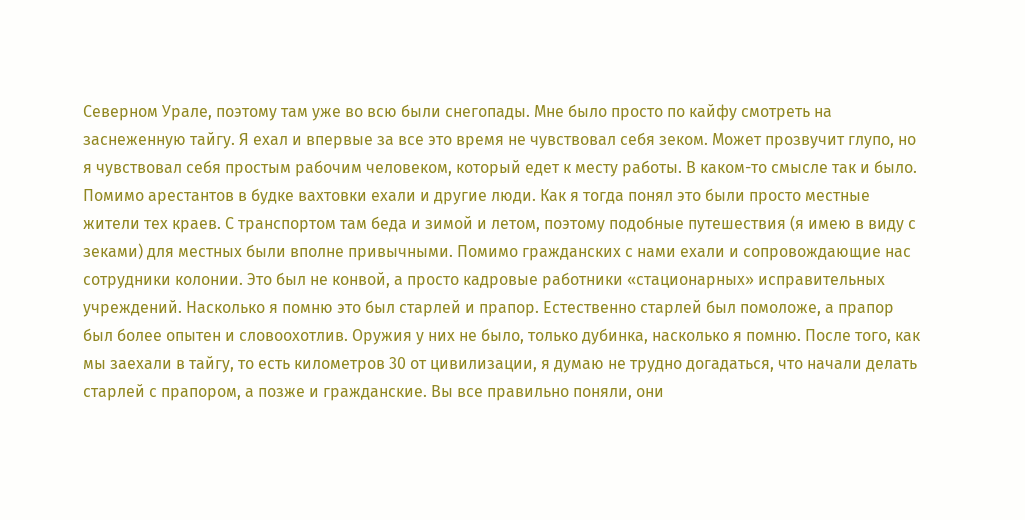Северном Урале, поэтому там уже во всю были снегопады. Мне было просто по кайфу смотреть на заснеженную тайгу. Я ехал и впервые за все это время не чувствовал себя зеком. Может прозвучит глупо, но я чувствовал себя простым рабочим человеком, который едет к месту работы. В каком-то смысле так и было. Помимо арестантов в будке вахтовки ехали и другие люди. Как я тогда понял это были просто местные жители тех краев. С транспортом там беда и зимой и летом, поэтому подобные путешествия (я имею в виду с зеками) для местных были вполне привычными. Помимо гражданских с нами ехали и сопровождающие нас сотрудники колонии. Это был не конвой, а просто кадровые работники «стационарных» исправительных учреждений. Насколько я помню это был старлей и прапор. Естественно старлей был помоложе, а прапор был более опытен и словоохотлив. Оружия у них не было, только дубинка, насколько я помню. После того, как мы заехали в тайгу, то есть километров 30 от цивилизации, я думаю не трудно догадаться, что начали делать старлей с прапором, а позже и гражданские. Вы все правильно поняли, они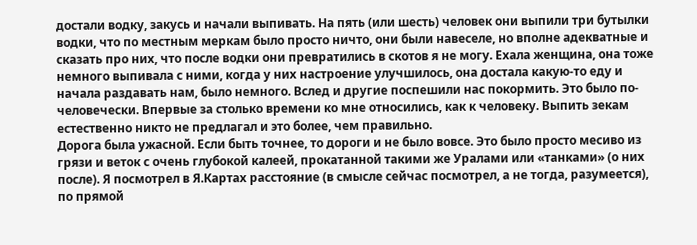достали водку, закусь и начали выпивать. На пять (или шесть) человек они выпили три бутылки водки, что по местным меркам было просто ничто, они были навеселе, но вполне адекватные и сказать про них, что после водки они превратились в скотов я не могу. Ехала женщина, она тоже немного выпивала с ними, когда у них настроение улучшилось, она достала какую-то еду и начала раздавать нам, было немного. Вслед и другие поспешили нас покормить. Это было по-человечески. Впервые за столько времени ко мне относились, как к человеку. Выпить зекам естественно никто не предлагал и это более, чем правильно.
Дорога была ужасной. Если быть точнее, то дороги и не было вовсе. Это было просто месиво из грязи и веток с очень глубокой калеей, прокатанной такими же Уралами или «танками» (о них после). Я посмотрел в Я.Картах расстояние (в смысле сейчас посмотрел, а не тогда, разумеется), по прямой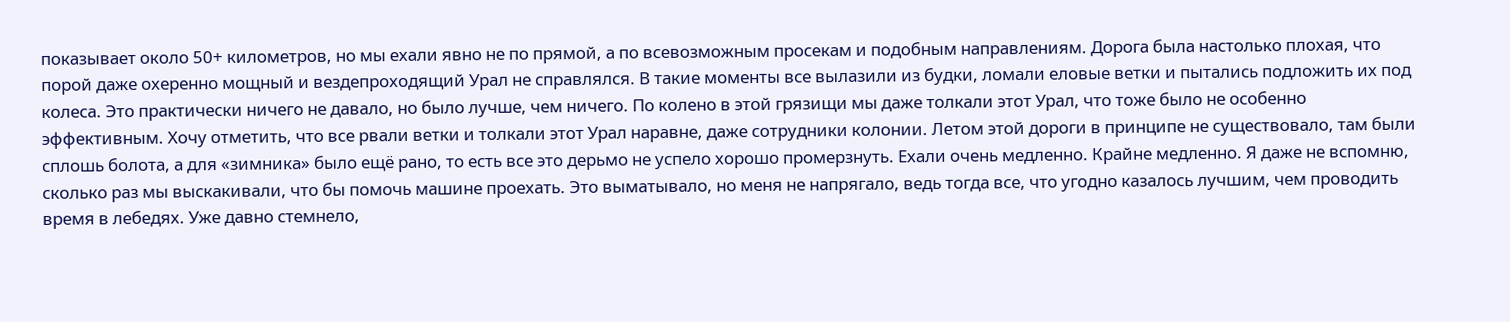показывает около 50+ километров, но мы ехали явно не по прямой, а по всевозможным просекам и подобным направлениям. Дорога была настолько плохая, что порой даже охеренно мощный и вездепроходящий Урал не справлялся. В такие моменты все вылазили из будки, ломали еловые ветки и пытались подложить их под колеса. Это практически ничего не давало, но было лучше, чем ничего. По колено в этой грязищи мы даже толкали этот Урал, что тоже было не особенно эффективным. Хочу отметить, что все рвали ветки и толкали этот Урал наравне, даже сотрудники колонии. Летом этой дороги в принципе не существовало, там были сплошь болота, а для «зимника» было ещё рано, то есть все это дерьмо не успело хорошо промерзнуть. Ехали очень медленно. Крайне медленно. Я даже не вспомню, сколько раз мы выскакивали, что бы помочь машине проехать. Это выматывало, но меня не напрягало, ведь тогда все, что угодно казалось лучшим, чем проводить время в лебедях. Уже давно стемнело,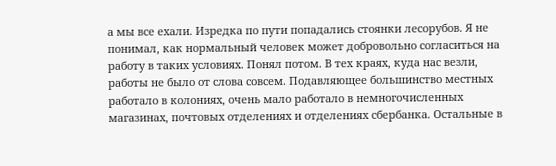а мы все ехали. Изредка по пути попадались стоянки лесорубов. Я не понимал, как нормальный человек может добровольно согласиться на работу в таких условиях. Понял потом. В тех краях, куда нас везли, работы не было от слова совсем. Подавляющее большинство местных работало в колониях, очень мало работало в немногочисленных магазинах, почтовых отделениях и отделениях сбербанка. Остальные в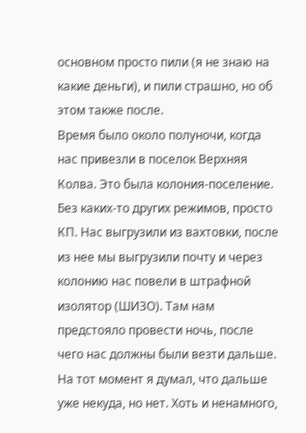основном просто пили (я не знаю на какие деньги), и пили страшно, но об этом также после.
Время было около полуночи, когда нас привезли в поселок Верхняя Колва. Это была колония-поселение. Без каких-то других режимов, просто КП. Нас выгрузили из вахтовки, после из нее мы выгрузили почту и через колонию нас повели в штрафной изолятор (ШИЗО). Там нам предстояло провести ночь, после чего нас должны были везти дальше. На тот момент я думал, что дальше уже некуда, но нет. Хоть и ненамного,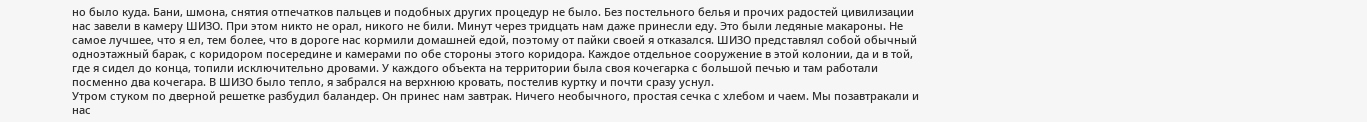но было куда. Бани, шмона, снятия отпечатков пальцев и подобных других процедур не было. Без постельного белья и прочих радостей цивилизации нас завели в камеру ШИЗО. При этом никто не орал, никого не били. Минут через тридцать нам даже принесли еду. Это были ледяные макароны. Не самое лучшее, что я ел, тем более, что в дороге нас кормили домашней едой, поэтому от пайки своей я отказался. ШИЗО представлял собой обычный одноэтажный барак, с коридором посередине и камерами по обе стороны этого коридора. Каждое отдельное сооружение в этой колонии, да и в той, где я сидел до конца, топили исключительно дровами. У каждого объекта на территории была своя кочегарка с большой печью и там работали посменно два кочегара. В ШИЗО было тепло, я забрался на верхнюю кровать, постелив куртку и почти сразу уснул.
Утром стуком по дверной решетке разбудил баландер. Он принес нам завтрак. Ничего необычного, простая сечка с хлебом и чаем. Мы позавтракали и нас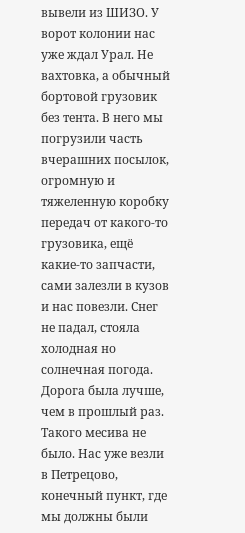вывели из ШИЗО. У ворот колонии нас уже ждал Урал. Не вахтовка, а обычный бортовой грузовик без тента. В него мы погрузили часть вчерашних посылок, огромную и тяжеленную коробку передач от какого-то грузовика, ещё какие-то запчасти, сами залезли в кузов и нас повезли. Снег не падал, стояла холодная но солнечная погода. Дорога была лучше, чем в прошлый раз. Такого месива не было. Нас уже везли в Петрецово, конечный пункт, где мы должны были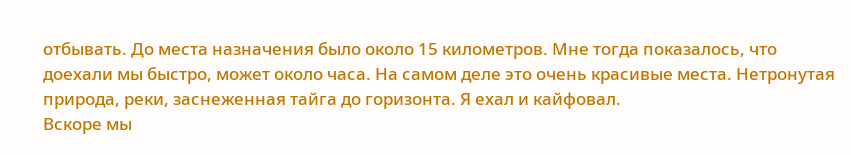отбывать. До места назначения было около 15 километров. Мне тогда показалось, что доехали мы быстро, может около часа. На самом деле это очень красивые места. Нетронутая природа, реки, заснеженная тайга до горизонта. Я ехал и кайфовал.
Вскоре мы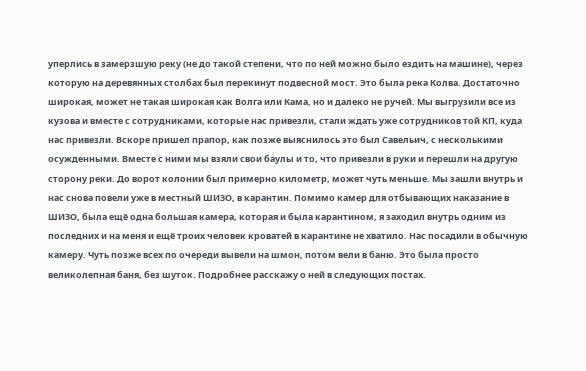уперлись в замерзшую реку (не до такой степени, что по ней можно было ездить на машине), через которую на деревянных столбах был перекинут подвесной мост. Это была река Колва. Достаточно широкая, может не такая широкая как Волга или Кама, но и далеко не ручей. Мы выгрузили все из кузова и вместе с сотрудниками, которые нас привезли, стали ждать уже сотрудников той КП, куда нас привезли. Вскоре пришел прапор, как позже выяснилось это был Савельич, с несколькими осужденными. Вместе с ними мы взяли свои баулы и то, что привезли в руки и перешли на другую сторону реки. До ворот колонии был примерно километр, может чуть меньше. Мы зашли внутрь и нас снова повели уже в местный ШИЗО, в карантин. Помимо камер для отбывающих наказание в ШИЗО, была ещё одна большая камера, которая и была карантином, я заходил внутрь одним из последних и на меня и ещё троих человек кроватей в карантине не хватило. Нас посадили в обычную камеру. Чуть позже всех по очереди вывели на шмон, потом вели в баню. Это была просто великолепная баня, без шуток. Подробнее расскажу о ней в следующих постах.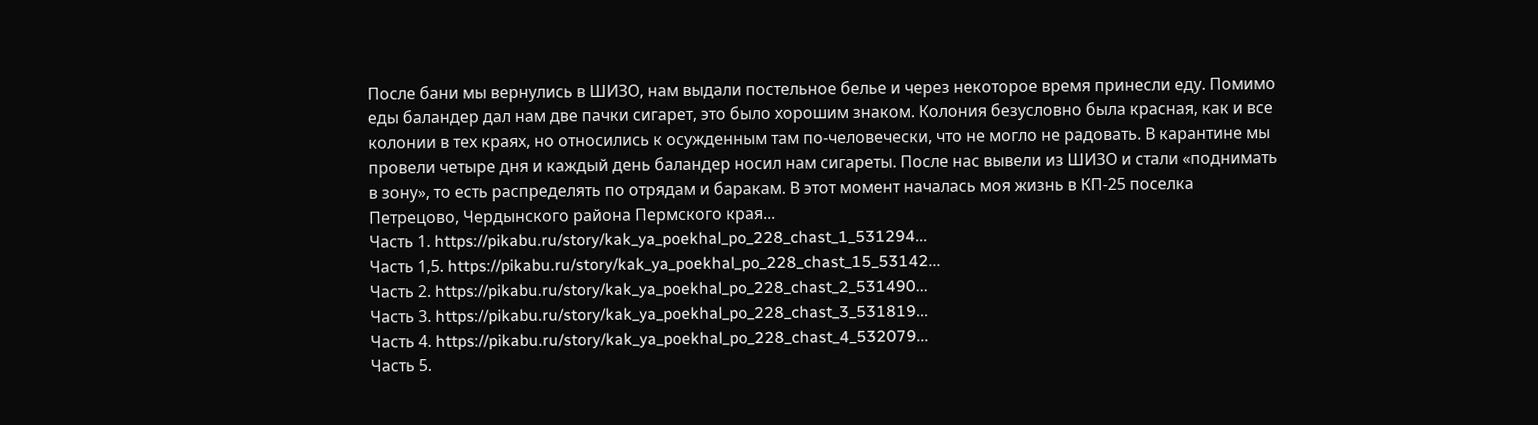После бани мы вернулись в ШИЗО, нам выдали постельное белье и через некоторое время принесли еду. Помимо еды баландер дал нам две пачки сигарет, это было хорошим знаком. Колония безусловно была красная, как и все колонии в тех краях, но относились к осужденным там по-человечески, что не могло не радовать. В карантине мы провели четыре дня и каждый день баландер носил нам сигареты. После нас вывели из ШИЗО и стали «поднимать в зону», то есть распределять по отрядам и баракам. В этот момент началась моя жизнь в КП-25 поселка Петрецово, Чердынского района Пермского края...
Часть 1. https://pikabu.ru/story/kak_ya_poekhal_po_228_chast_1_531294...
Часть 1,5. https://pikabu.ru/story/kak_ya_poekhal_po_228_chast_15_53142...
Часть 2. https://pikabu.ru/story/kak_ya_poekhal_po_228_chast_2_531490...
Часть 3. https://pikabu.ru/story/kak_ya_poekhal_po_228_chast_3_531819...
Часть 4. https://pikabu.ru/story/kak_ya_poekhal_po_228_chast_4_532079...
Часть 5.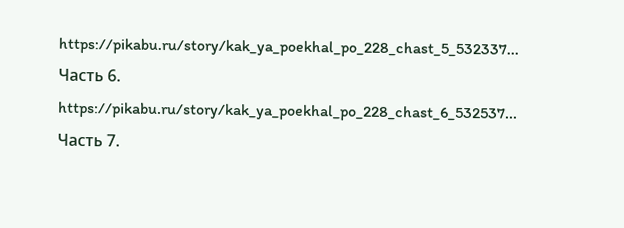https://pikabu.ru/story/kak_ya_poekhal_po_228_chast_5_532337...
Часть 6. https://pikabu.ru/story/kak_ya_poekhal_po_228_chast_6_532537...
Часть 7.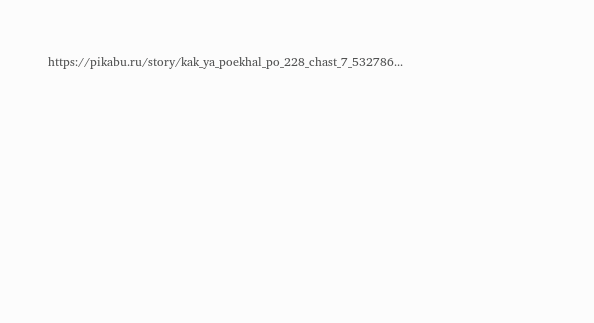https://pikabu.ru/story/kak_ya_poekhal_po_228_chast_7_532786...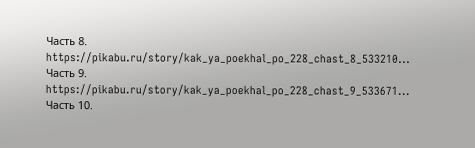Часть 8. https://pikabu.ru/story/kak_ya_poekhal_po_228_chast_8_533210...
Часть 9. https://pikabu.ru/story/kak_ya_poekhal_po_228_chast_9_533671...
Часть 10.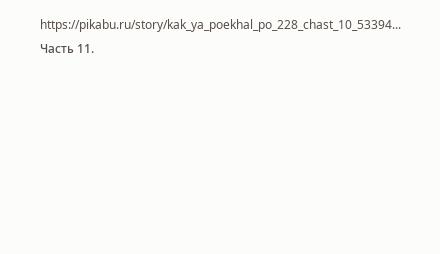https://pikabu.ru/story/kak_ya_poekhal_po_228_chast_10_53394...
Часть 11.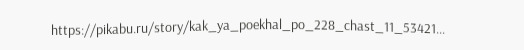https://pikabu.ru/story/kak_ya_poekhal_po_228_chast_11_53421...